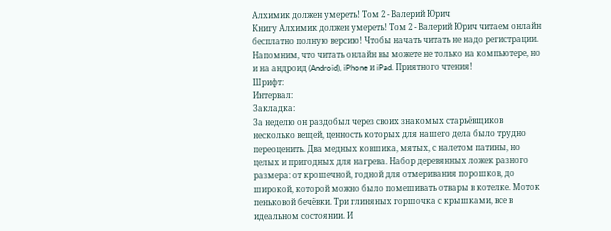Алхимик должен умереть! Том 2 - Валерий Юрич
Книгу Алхимик должен умереть! Том 2 - Валерий Юрич читаем онлайн бесплатно полную версию! Чтобы начать читать не надо регистрации. Напомним, что читать онлайн вы можете не только на компьютере, но и на андроид (Android), iPhone и iPad. Приятного чтения!
Шрифт:
Интервал:
Закладка:
За неделю он раздобыл через своих знакомых старьёвщиков несколько вещей, ценность которых для нашего дела было трудно переоценить. Два медных ковшика, мятых, с налетом патины, но целых и пригодных для нагрева. Набор деревянных ложек разного размера: от крошечной, годной для отмеривания порошков, до широкой, которой можно было помешивать отвары в котелке. Моток пеньковой бечёвки. Три глиняных горшочка с крышками, все в идеальном состоянии. И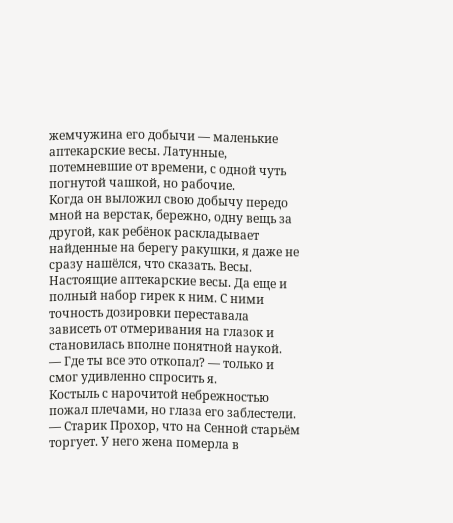жемчужина его добычи — маленькие аптекарские весы. Латунные, потемневшие от времени, с одной чуть погнутой чашкой, но рабочие.
Когда он выложил свою добычу передо мной на верстак, бережно, одну вещь за другой, как ребёнок раскладывает найденные на берегу ракушки, я даже не сразу нашёлся, что сказать. Весы. Настоящие аптекарские весы. Да еще и полный набор гирек к ним. С ними точность дозировки переставала зависеть от отмеривания на глазок и становилась вполне понятной наукой.
— Где ты все это откопал? — только и смог удивленно спросить я.
Костыль с нарочитой небрежностью пожал плечами, но глаза его заблестели.
— Старик Прохор, что на Сенной старьём торгует. У него жена померла в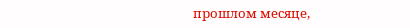прошлом месяце,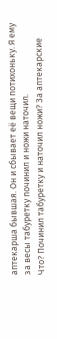аптекарша бывшая. Он и сбывает её вещи потихоньку. Я ему за весы табуретку починил и ножи наточил.
Что? Починил табуретку и наточил ножи? За аптекарские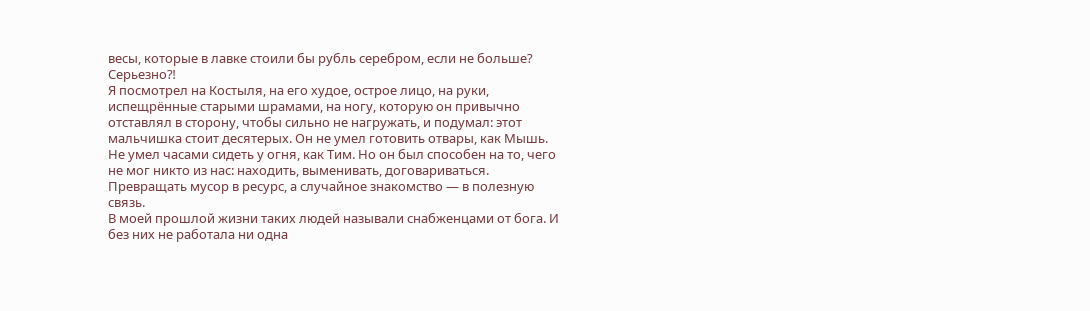весы, которые в лавке стоили бы рубль серебром, если не больше? Серьезно⁈
Я посмотрел на Костыля, на его худое, острое лицо, на руки, испещрённые старыми шрамами, на ногу, которую он привычно отставлял в сторону, чтобы сильно не нагружать, и подумал: этот мальчишка стоит десятерых. Он не умел готовить отвары, как Мышь. Не умел часами сидеть у огня, как Тим. Но он был способен на то, чего не мог никто из нас: находить, выменивать, договариваться. Превращать мусор в ресурс, а случайное знакомство — в полезную связь.
В моей прошлой жизни таких людей называли снабженцами от бога. И без них не работала ни одна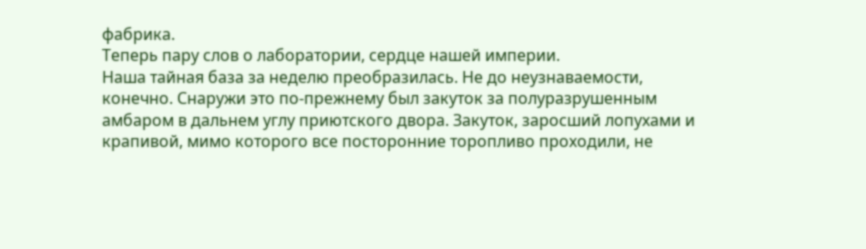фабрика.
Теперь пару слов о лаборатории, сердце нашей империи.
Наша тайная база за неделю преобразилась. Не до неузнаваемости, конечно. Снаружи это по-прежнему был закуток за полуразрушенным амбаром в дальнем углу приютского двора. Закуток, заросший лопухами и крапивой, мимо которого все посторонние торопливо проходили, не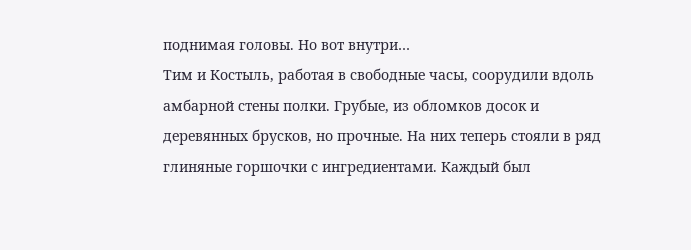поднимая головы. Но вот внутри…
Тим и Костыль, работая в свободные часы, соорудили вдоль амбарной стены полки. Грубые, из обломков досок и деревянных брусков, но прочные. На них теперь стояли в ряд глиняные горшочки с ингредиентами. Каждый был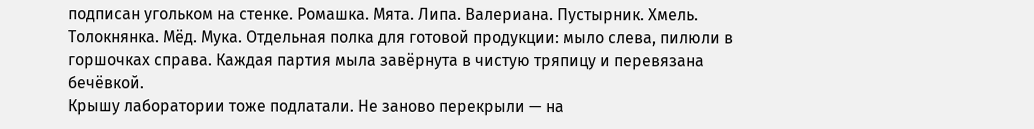подписан угольком на стенке. Ромашка. Мята. Липа. Валериана. Пустырник. Хмель. Толокнянка. Мёд. Мука. Отдельная полка для готовой продукции: мыло слева, пилюли в горшочках справа. Каждая партия мыла завёрнута в чистую тряпицу и перевязана бечёвкой.
Крышу лаборатории тоже подлатали. Не заново перекрыли — на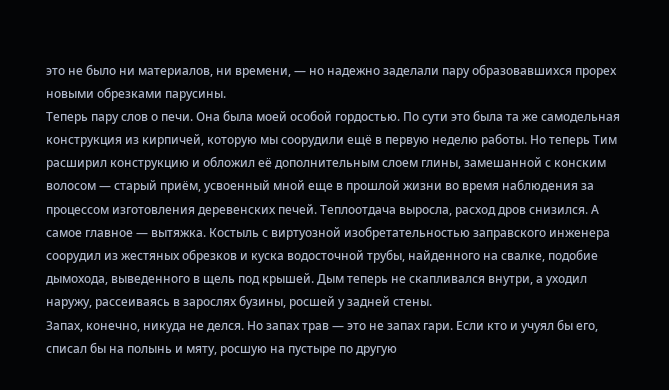это не было ни материалов, ни времени, — но надежно заделали пару образовавшихся прорех новыми обрезками парусины.
Теперь пару слов о печи. Она была моей особой гордостью. По сути это была та же самодельная конструкция из кирпичей, которую мы соорудили ещё в первую неделю работы. Но теперь Тим расширил конструкцию и обложил её дополнительным слоем глины, замешанной с конским волосом — старый приём, усвоенный мной еще в прошлой жизни во время наблюдения за процессом изготовления деревенских печей. Теплоотдача выросла, расход дров снизился. А самое главное — вытяжка. Костыль с виртуозной изобретательностью заправского инженера соорудил из жестяных обрезков и куска водосточной трубы, найденного на свалке, подобие дымохода, выведенного в щель под крышей. Дым теперь не скапливался внутри, а уходил наружу, рассеиваясь в зарослях бузины, росшей у задней стены.
Запах, конечно, никуда не делся. Но запах трав — это не запах гари. Если кто и учуял бы его, списал бы на полынь и мяту, росшую на пустыре по другую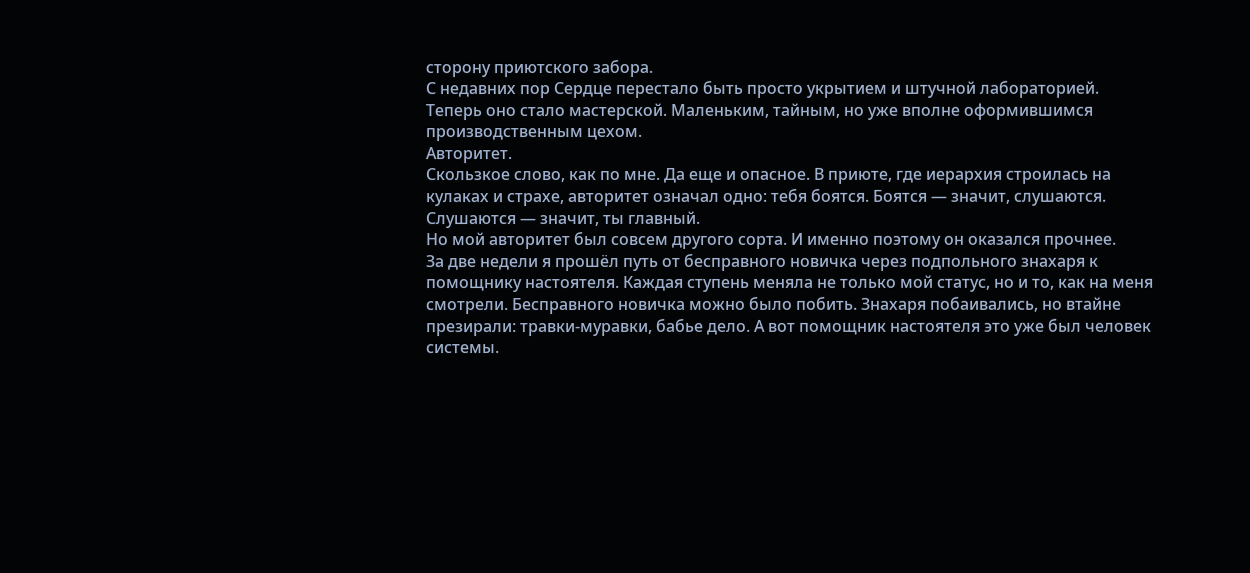сторону приютского забора.
С недавних пор Сердце перестало быть просто укрытием и штучной лабораторией. Теперь оно стало мастерской. Маленьким, тайным, но уже вполне оформившимся производственным цехом.
Авторитет.
Скользкое слово, как по мне. Да еще и опасное. В приюте, где иерархия строилась на кулаках и страхе, авторитет означал одно: тебя боятся. Боятся — значит, слушаются. Слушаются — значит, ты главный.
Но мой авторитет был совсем другого сорта. И именно поэтому он оказался прочнее.
За две недели я прошёл путь от бесправного новичка через подпольного знахаря к помощнику настоятеля. Каждая ступень меняла не только мой статус, но и то, как на меня смотрели. Бесправного новичка можно было побить. Знахаря побаивались, но втайне презирали: травки-муравки, бабье дело. А вот помощник настоятеля это уже был человек системы.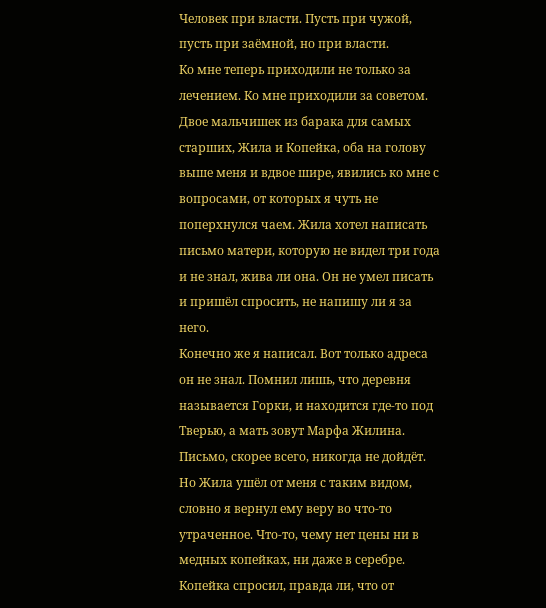Человек при власти. Пусть при чужой, пусть при заёмной, но при власти.
Ко мне теперь приходили не только за лечением. Ко мне приходили за советом.
Двое мальчишек из барака для самых старших, Жила и Копейка, оба на голову выше меня и вдвое шире, явились ко мне с вопросами, от которых я чуть не поперхнулся чаем. Жила хотел написать письмо матери, которую не видел три года и не знал, жива ли она. Он не умел писать и пришёл спросить, не напишу ли я за него.
Конечно же я написал. Вот только адреса он не знал. Помнил лишь, что деревня называется Горки, и находится где-то под Тверью, а мать зовут Марфа Жилина. Письмо, скорее всего, никогда не дойдёт. Но Жила ушёл от меня с таким видом, словно я вернул ему веру во что-то утраченное. Что-то, чему нет цены ни в медных копейках, ни даже в серебре.
Копейка спросил, правда ли, что от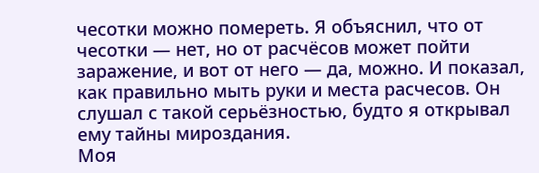чесотки можно помереть. Я объяснил, что от чесотки — нет, но от расчёсов может пойти заражение, и вот от него — да, можно. И показал, как правильно мыть руки и места расчесов. Он слушал с такой серьёзностью, будто я открывал ему тайны мироздания.
Моя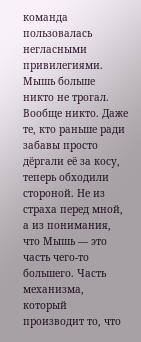команда пользовалась негласными привилегиями. Мышь больше никто не трогал. Вообще никто. Даже те, кто раньше ради забавы просто дёргали её за косу, теперь обходили стороной. Не из страха перед мной, а из понимания, что Мышь — это часть чего-то большего. Часть механизма, который производит то, что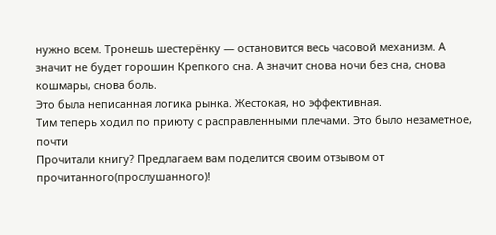нужно всем. Тронешь шестерёнку — остановится весь часовой механизм. А значит не будет горошин Крепкого сна. А значит снова ночи без сна, снова кошмары, снова боль.
Это была неписанная логика рынка. Жестокая, но эффективная.
Тим теперь ходил по приюту с расправленными плечами. Это было незаметное, почти
Прочитали книгу? Предлагаем вам поделится своим отзывом от прочитанного(прослушанного)!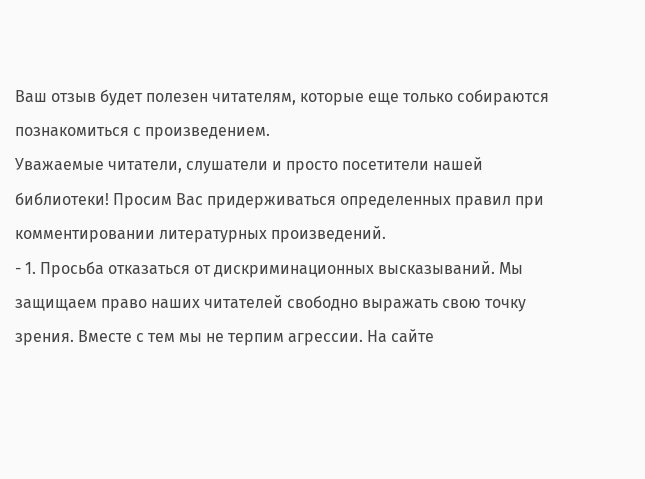Ваш отзыв будет полезен читателям, которые еще только собираются познакомиться с произведением.
Уважаемые читатели, слушатели и просто посетители нашей библиотеки! Просим Вас придерживаться определенных правил при комментировании литературных произведений.
- 1. Просьба отказаться от дискриминационных высказываний. Мы защищаем право наших читателей свободно выражать свою точку зрения. Вместе с тем мы не терпим агрессии. На сайте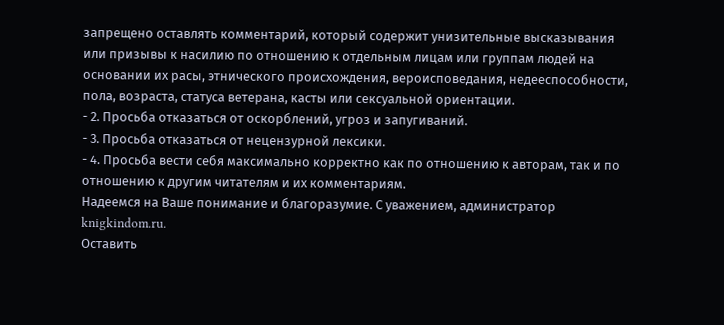запрещено оставлять комментарий, который содержит унизительные высказывания или призывы к насилию по отношению к отдельным лицам или группам людей на основании их расы, этнического происхождения, вероисповедания, недееспособности, пола, возраста, статуса ветерана, касты или сексуальной ориентации.
- 2. Просьба отказаться от оскорблений, угроз и запугиваний.
- 3. Просьба отказаться от нецензурной лексики.
- 4. Просьба вести себя максимально корректно как по отношению к авторам, так и по отношению к другим читателям и их комментариям.
Надеемся на Ваше понимание и благоразумие. С уважением, администратор knigkindom.ru.
Оставить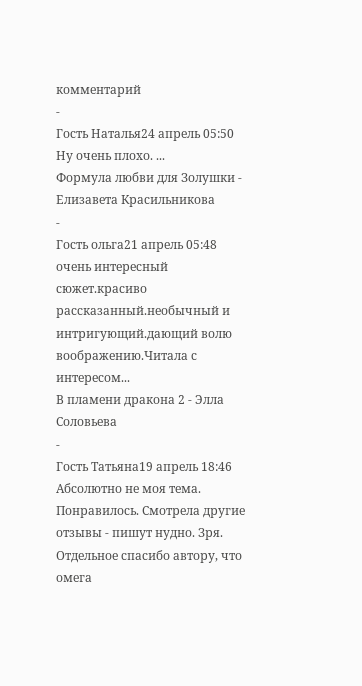комментарий
-
Гость Наталья24 апрель 05:50
Ну очень плохо. ...
Формула любви для Золушки - Елизавета Красильникова
-
Гость ольга21 апрель 05:48
очень интересный сюжет.красиво рассказанный.необычный и интригующий.дающий волю воображению.Читала с интересом...
В пламени дракона 2 - Элла Соловьева
-
Гость Татьяна19 апрель 18:46
Абсолютно не моя тема. Понравилось. Смотрела другие отзывы - пишут нудно. Зря. Отдельное спасибо автору, что омега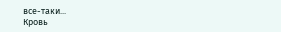все-таки...
Кровь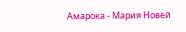Амарока - Мария Новей